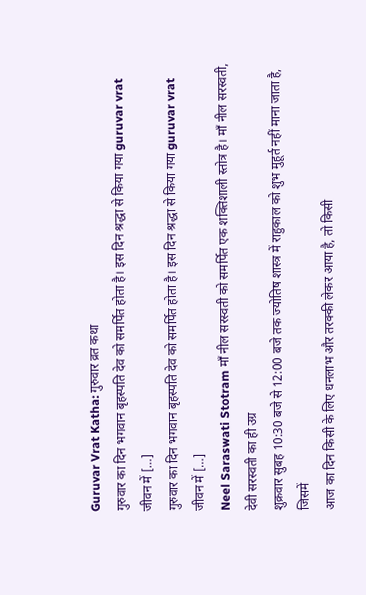Guruvar Vrat Katha: गुरुवार व्रत कथा
गुरुवार का दिन भगवान बृहस्पति देव को समर्पित होता है। इस दिन श्रद्धा से किया गया guruvar vrat जीवन में […]
गुरुवार का दिन भगवान बृहस्पति देव को समर्पित होता है। इस दिन श्रद्धा से किया गया guruvar vrat जीवन में […]
Neel Saraswati Stotram माँ नील सरस्वती को समर्पित एक शक्तिशाली स्तोत्र है। माँ नील सरस्वती, देवी सरस्वती का ही उग्र
शुक्रवार सुबह 10:30 बजे से 12:00 बजे तक ज्योतिष शास्त्र में राहुकाल को शुभ मुहूर्त नहीं माना जाता है, जिसमें
आज का दिन किसी के लिए धनलाभ और तरक्की लेकर आया है, तो किसी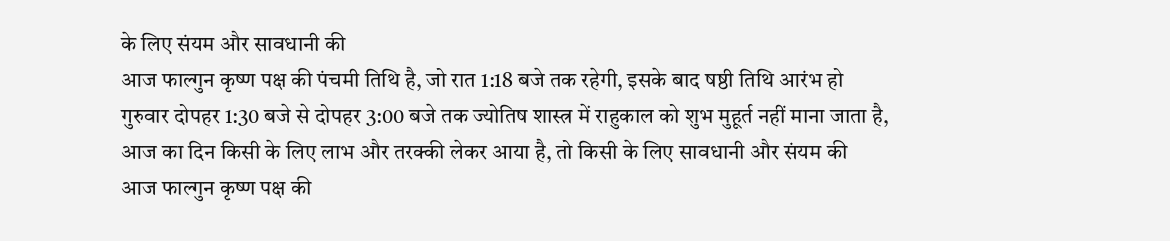के लिए संयम और सावधानी की
आज फाल्गुन कृष्ण पक्ष की पंचमी तिथि है, जो रात 1:18 बजे तक रहेगी, इसके बाद षष्ठी तिथि आरंभ हो
गुरुवार दोपहर 1:30 बजे से दोपहर 3:00 बजे तक ज्योतिष शास्त्र में राहुकाल को शुभ मुहूर्त नहीं माना जाता है,
आज का दिन किसी के लिए लाभ और तरक्की लेकर आया है, तो किसी के लिए सावधानी और संयम की
आज फाल्गुन कृष्ण पक्ष की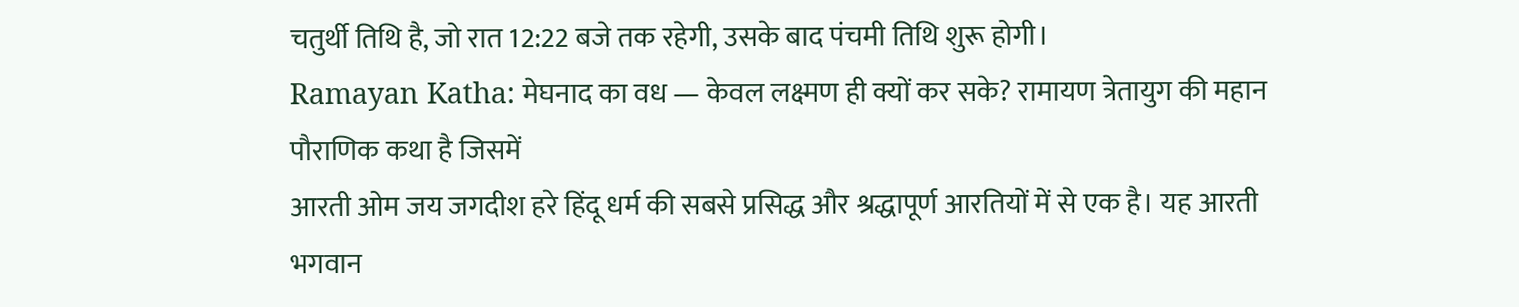चतुर्थी तिथि है, जो रात 12:22 बजे तक रहेगी, उसके बाद पंचमी तिथि शुरू होगी।
Ramayan Katha: मेघनाद का वध — केवल लक्ष्मण ही क्यों कर सके? रामायण त्रेतायुग की महान पौराणिक कथा है जिसमें
आरती ओम जय जगदीश हरे हिंदू धर्म की सबसे प्रसिद्ध और श्रद्धापूर्ण आरतियों में से एक है। यह आरती भगवान